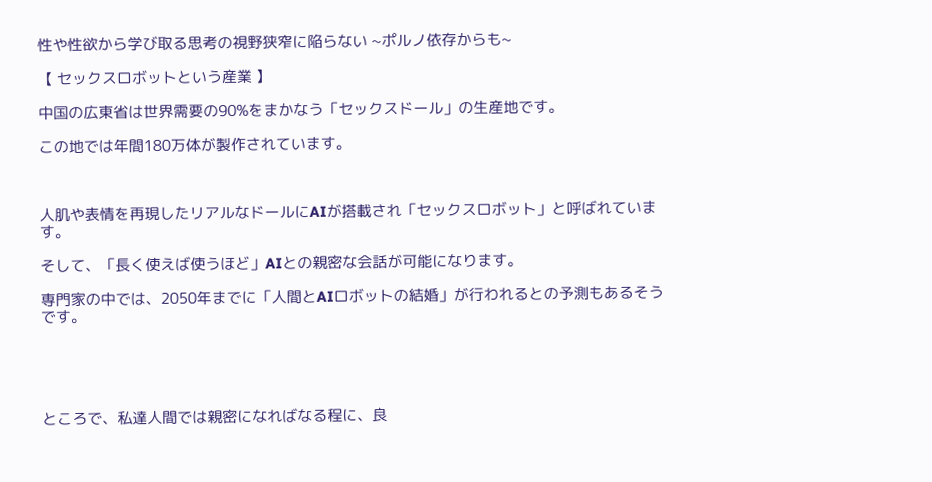性や性欲から学び取る思考の視野狭窄に陥らない ~ポルノ依存からも~

【 セックスロボットという産業 】

中国の広東省は世界需要の90%をまかなう「セックスドール」の生産地です。

この地では年間180万体が製作されています。



人肌や表情を再現したリアルなドールにAIが搭載され「セックスロボット」と呼ばれています。

そして、「長く使えば使うほど」AIとの親密な会話が可能になります。

専門家の中では、2050年までに「人間とAIロボットの結婚」が行われるとの予測もあるそうです。





ところで、私達人間では親密になればなる程に、良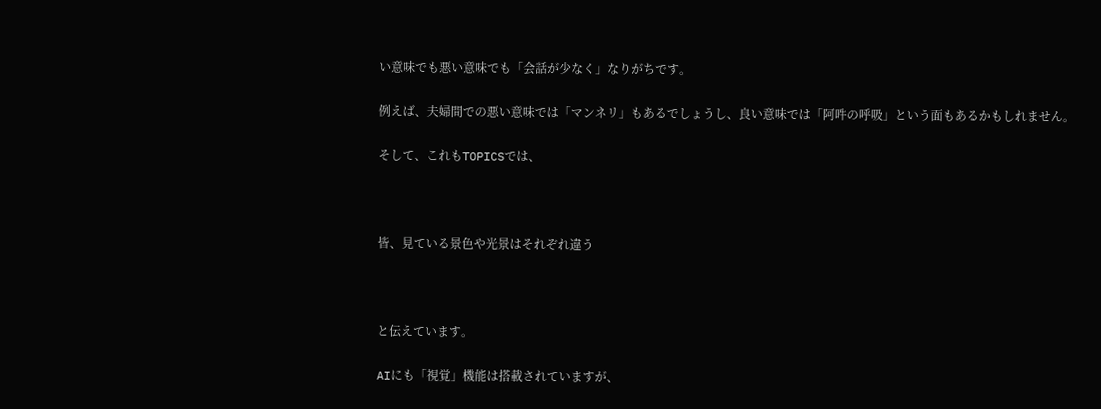い意味でも悪い意味でも「会話が少なく」なりがちです。

例えば、夫婦間での悪い意味では「マンネリ」もあるでしょうし、良い意味では「阿吽の呼吸」という面もあるかもしれません。

そして、これもTOPICSでは、



皆、見ている景色や光景はそれぞれ違う



と伝えています。

AIにも「視覚」機能は搭載されていますが、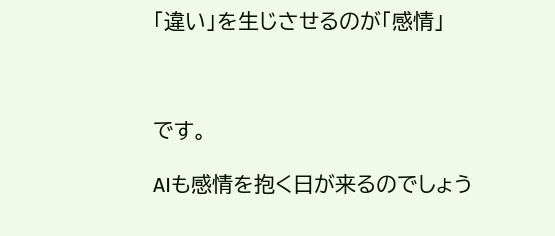「違い」を生じさせるのが「感情」



です。

AIも感情を抱く日が来るのでしょう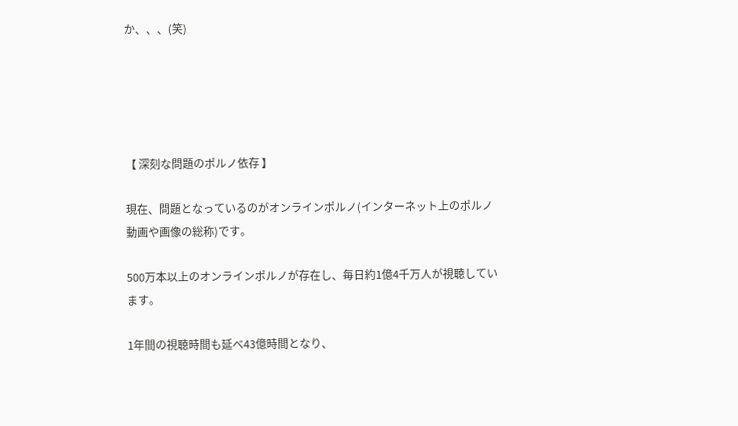か、、、(笑)





【 深刻な問題のポルノ依存 】

現在、問題となっているのがオンラインポルノ(インターネット上のポルノ動画や画像の総称)です。

500万本以上のオンラインポルノが存在し、毎日約1億4千万人が視聴しています。

1年間の視聴時間も延べ43億時間となり、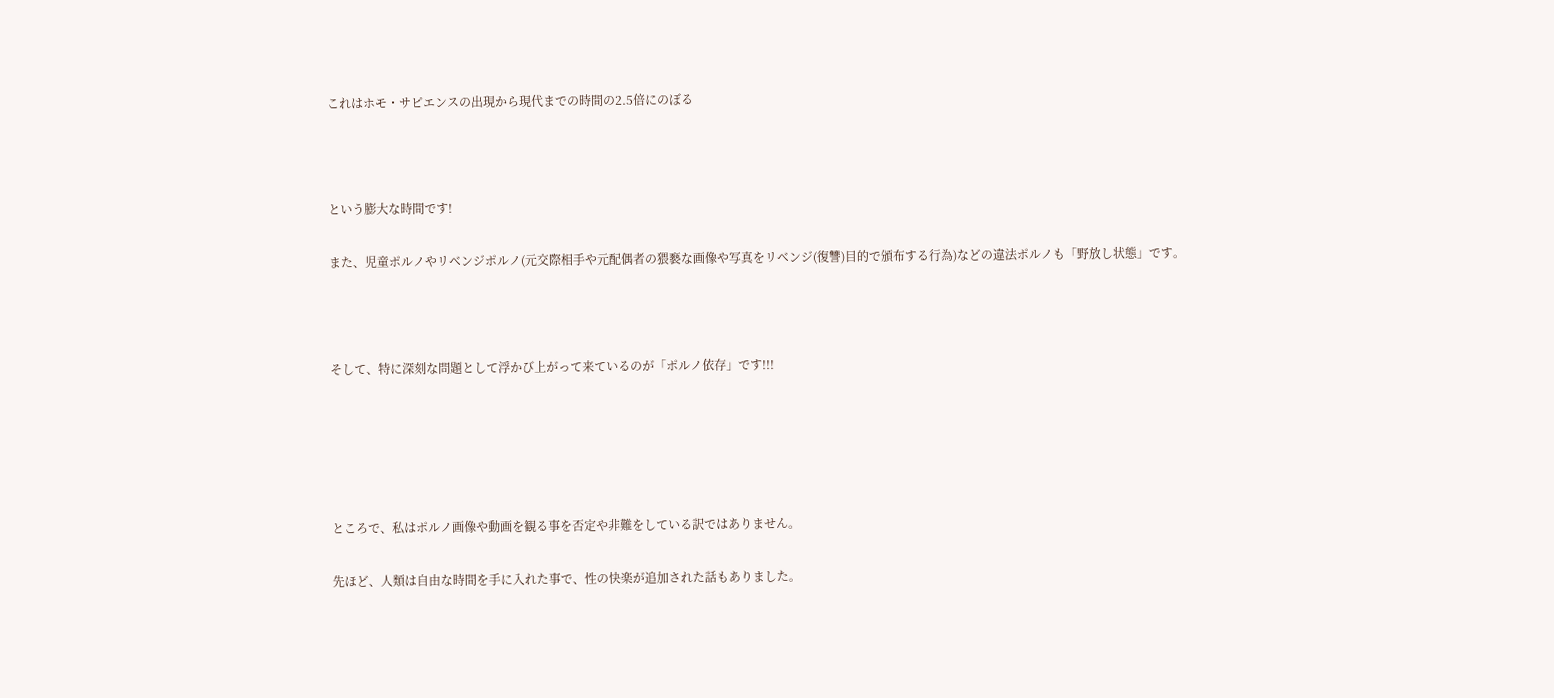これはホモ・サピエンスの出現から現代までの時間の2.5倍にのぼる



という膨大な時間です!

また、児童ポルノやリベンジポルノ(元交際相手や元配偶者の猥褻な画像や写真をリベンジ(復讐)目的で頒布する行為)などの違法ポルノも「野放し状態」です。



そして、特に深刻な問題として浮かび上がって来ているのが「ポルノ依存」です!!!





ところで、私はポルノ画像や動画を観る事を否定や非難をしている訳ではありません。

先ほど、人類は自由な時間を手に入れた事で、性の快楽が追加された話もありました。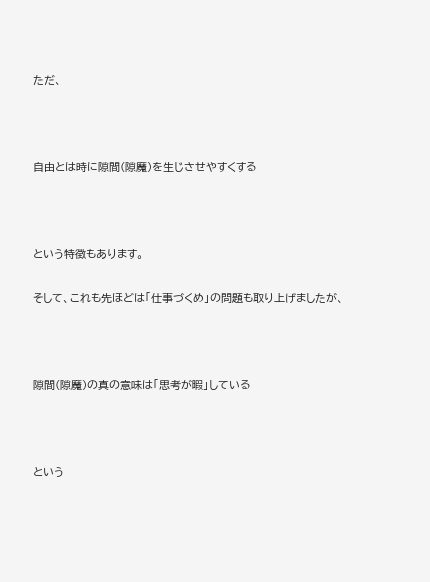ただ、



自由とは時に隙間(隙魔)を生じさせやすくする



という特徴もあります。

そして、これも先ほどは「仕事づくめ」の問題も取り上げましたが、



隙間(隙魔)の真の意味は「思考が暇」している



という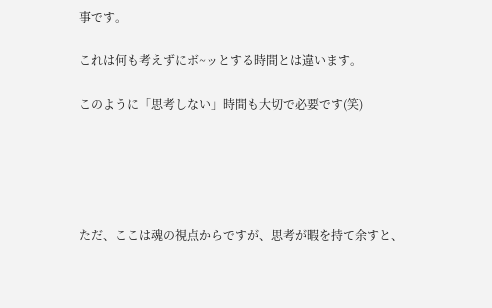事です。

これは何も考えずにボ~ッとする時間とは違います。

このように「思考しない」時間も大切で必要です(笑)





ただ、ここは魂の視点からですが、思考が暇を持て余すと、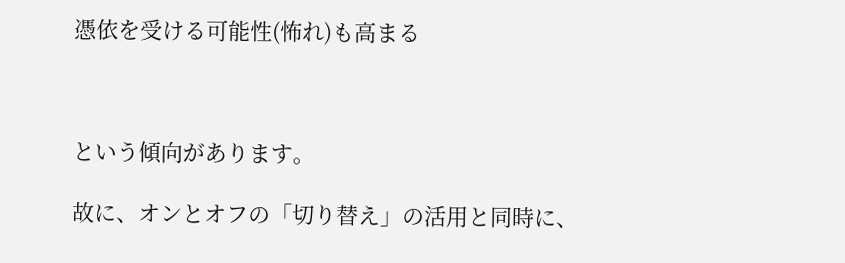憑依を受ける可能性(怖れ)も高まる



という傾向があります。

故に、オンとオフの「切り替え」の活用と同時に、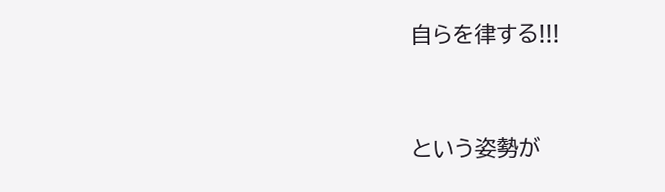自らを律する!!!



という姿勢が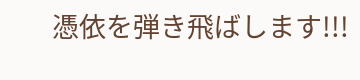憑依を弾き飛ばします!!!